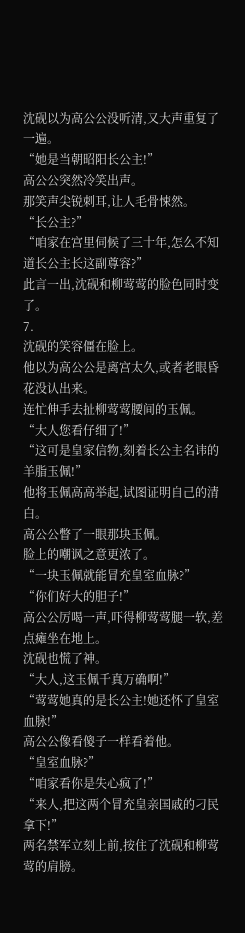沈砚以为高公公没听清,又大声重复了一遍。
“她是当朝昭阳长公主!”
高公公突然冷笑出声。
那笑声尖锐刺耳,让人毛骨悚然。
“长公主?”
“咱家在宫里伺候了三十年,怎么不知道长公主长这副尊容?”
此言一出,沈砚和柳莺莺的脸色同时变了。
7.
沈砚的笑容僵在脸上。
他以为高公公是离宫太久,或者老眼昏花没认出来。
连忙伸手去扯柳莺莺腰间的玉佩。
“大人您看仔细了!”
“这可是皇家信物,刻着长公主名讳的羊脂玉佩!”
他将玉佩高高举起,试图证明自己的清白。
高公公瞥了一眼那块玉佩。
脸上的嘲讽之意更浓了。
“一块玉佩就能冒充皇室血脉?”
“你们好大的胆子!”
高公公厉喝一声,吓得柳莺莺腿一软,差点瘫坐在地上。
沈砚也慌了神。
“大人,这玉佩千真万确啊!”
“莺莺她真的是长公主!她还怀了皇室血脉!”
高公公像看傻子一样看着他。
“皇室血脉?”
“咱家看你是失心疯了!”
“来人,把这两个冒充皇亲国戚的刁民拿下!”
两名禁军立刻上前,按住了沈砚和柳莺莺的肩膀。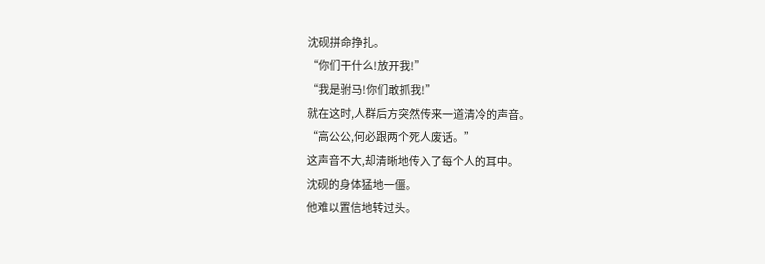沈砚拼命挣扎。
“你们干什么!放开我!”
“我是驸马!你们敢抓我!”
就在这时,人群后方突然传来一道清冷的声音。
“高公公,何必跟两个死人废话。”
这声音不大,却清晰地传入了每个人的耳中。
沈砚的身体猛地一僵。
他难以置信地转过头。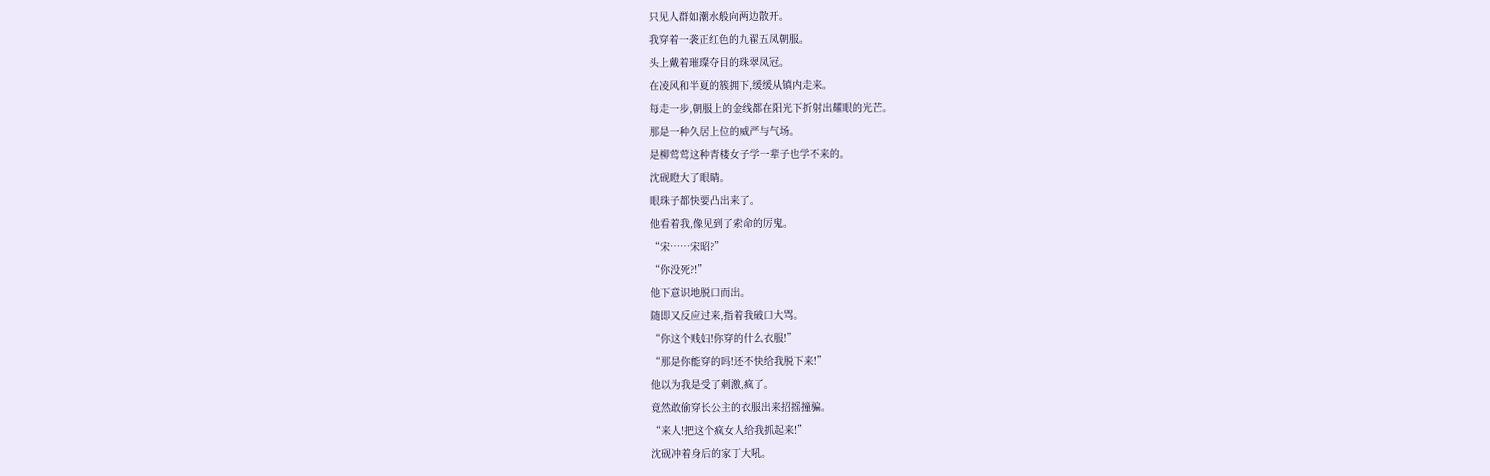只见人群如潮水般向两边散开。
我穿着一袭正红色的九翟五凤朝服。
头上戴着璀璨夺目的珠翠凤冠。
在凌风和半夏的簇拥下,缓缓从镇内走来。
每走一步,朝服上的金线都在阳光下折射出耀眼的光芒。
那是一种久居上位的威严与气场。
是柳莺莺这种青楼女子学一辈子也学不来的。
沈砚瞪大了眼睛。
眼珠子都快要凸出来了。
他看着我,像见到了索命的厉鬼。
“宋……宋昭?”
“你没死?!”
他下意识地脱口而出。
随即又反应过来,指着我破口大骂。
“你这个贱妇!你穿的什么衣服!”
“那是你能穿的吗!还不快给我脱下来!”
他以为我是受了刺激,疯了。
竟然敢偷穿长公主的衣服出来招摇撞骗。
“来人!把这个疯女人给我抓起来!”
沈砚冲着身后的家丁大吼。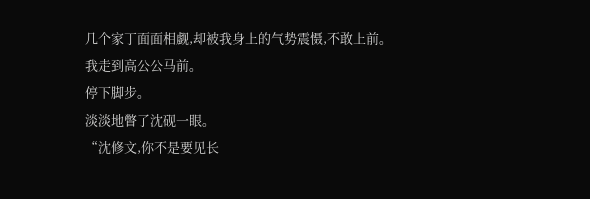几个家丁面面相觑,却被我身上的气势震慑,不敢上前。
我走到高公公马前。
停下脚步。
淡淡地瞥了沈砚一眼。
“沈修文,你不是要见长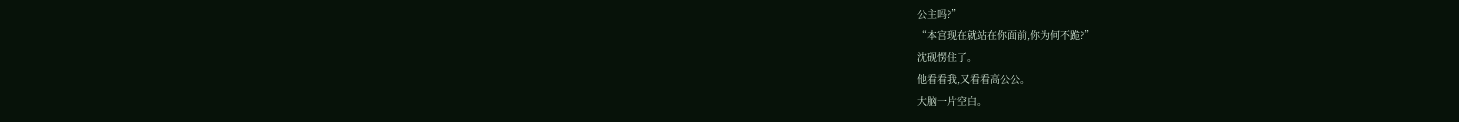公主吗?”
“本宫现在就站在你面前,你为何不跪?”
沈砚愣住了。
他看看我,又看看高公公。
大脑一片空白。